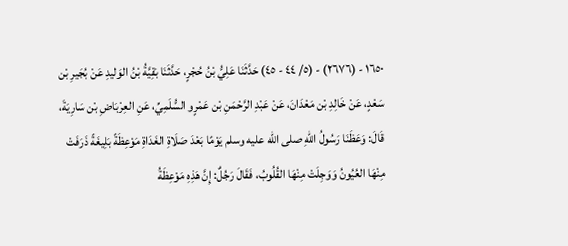١٦٥٠ - (٢٦٧٦) - (٥/ ٤٤ - ٤٥) حَدَّثَنَا عَلِيُّ بْنُ حُجْرٍ، حَدَّثَنَا بَقِيَّةُ بْنُ الوَليدِ عَنْ بُجَيرِ بْن سَعْدٍ، عَنْ خَالِدِ بْن مَعْدَانَ، عَنْ عَبْدِ الرَّحْمَنِ بْن عَمْرٍو السُّلَمِيِّ، عَنِ العِرْبَاضِ بْن سَارِيَةَ، قَالَ: وَعَظَنَا رَسُولُ اللهِ صلى الله عليه وسلم يَوْمًا بَعْدَ صَلَاةِ الغَدَاةِ مَوْعِظَةً بَلِيغَةً ذَرَفَتْ مِنْهَا العُيُونُ وَوَجِلَتْ مِنْهَا القُلُوبُ، فَقَالَ رَجُلٌ: إِنَّ هَذِهِ مَوْعِظَةُ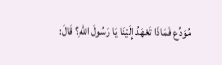مُوَدِّع فَمَاذَا تَعْهَدُ إِلَيْنَا يَا رَسُولَ اللهِ؟ قَالَ: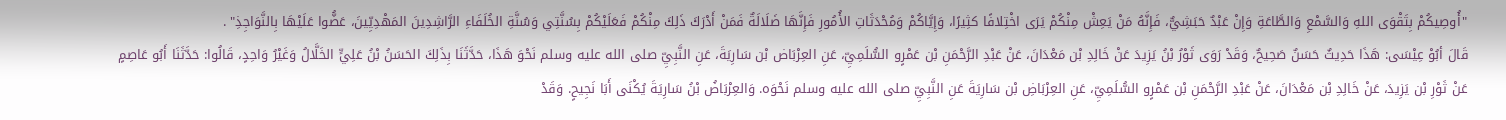"أُوصِيكُمْ بِتَقْوَى اللهِ وَالسَّمْعِ وَالطَّاعَةِ وَإِنْ عَبْدٌ حَبَشِيٌّ، فَإِنَّهُ مَنْ يَعِشْ مِنْكُمْ يَرَى اخْتِلافًا كثِيرًا، وَإِيَّاكُمْ وَمُحْدَثَاتِ الأُمُورِ فَإِنَّهَا ضَلَالَةٌ فَمَنْ أَدْرَكَ ذَلِكَ مِنْكُمْ فَعَلَيْكُمْ بِسُنَّتِي وَسُنَّةِ الخُلَفَاءِ الرَّاشِدِينَ المَهْدِيِّينَ، عَضُّوا عَلَيْهَا بِالنَّوَاجِذِ" .
قَالَ أبُوْ عِيْسَى: هَذَا حَدِيثٌ حَسَنٌ صَحِيحٌ، وَقَدْ رَوَى ثَوْرُ بْنُ يَزِيدَ عَنْ خَالِدِ بْن مَعْدَانَ، عَنْ عَبْدِ الرَّحْمَنِ بْن عَمْرٍو السُّلَمِيِّ، عَنِ العِرْبَاض بْن سَارِيَةَ، عَنِ النَّبِيِّ صلى الله عليه وسلم نَحْوَ هَذَا، حَدَّثَنَا بِذَلِكَ الحَسَنُ بْنُ عَلِيٍّ الخَلَّالُ وَغَيْرُ وَاحِدٍ، قَالُوا: حَدَّثَنَا أَبُو عَاصِمٍ عَنْ ثَوْرِ بْن يَزِيدَ، عَنْ خَالِدِ بْن مَعْدَانَ، عَنْ عَبْدِ الرَّحْمَنِ بْن عَمْرٍو السُّلَمِيِّ، عَنِ العِرْبَاضِ بْن سَارِيَةَ عَنِ النَّبِيِّ صلى الله عليه وسلم نَحْوَه. وَالعِرْبَاضُ بْنُ سَارِيَةَ يُكْنَى أَبَا نَجِيحٍ. وَقَدْ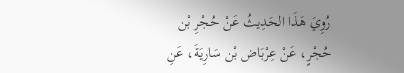رُوِيَ هَذَا الحَدِيثُ عَنْ حُجْرِ بْن حُجْرٍ، عَنْ عِرْبَاض بْن سَارِيَةَ، عَنِ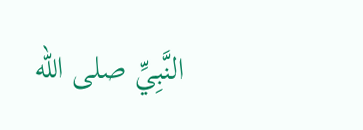النَّبِيِّ صلى الله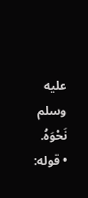عليه وسلم نَحْوَهُ.
• قوله: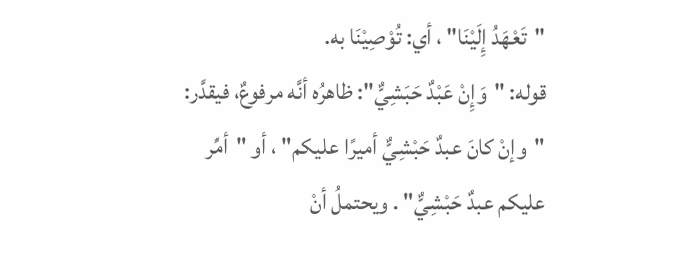"تَعْهَدُ إِلَيْنَا" ، أي: تُوْصِيْنَا به.
قوله: "وَإِنْ عَبْدٌ حَبَشِيٌّ": ظاهرُه أنَّه مرفوعٌ، فيقدَّر: "وإنْ كانَ عبدٌ حَبْشِيٌّ أميرًا عليكم" ، أو "أمِّر عليكم عبدٌ حَبْشِيٌّ" . ويحتملُ أنْ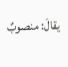يقالَ: منصوبٌ